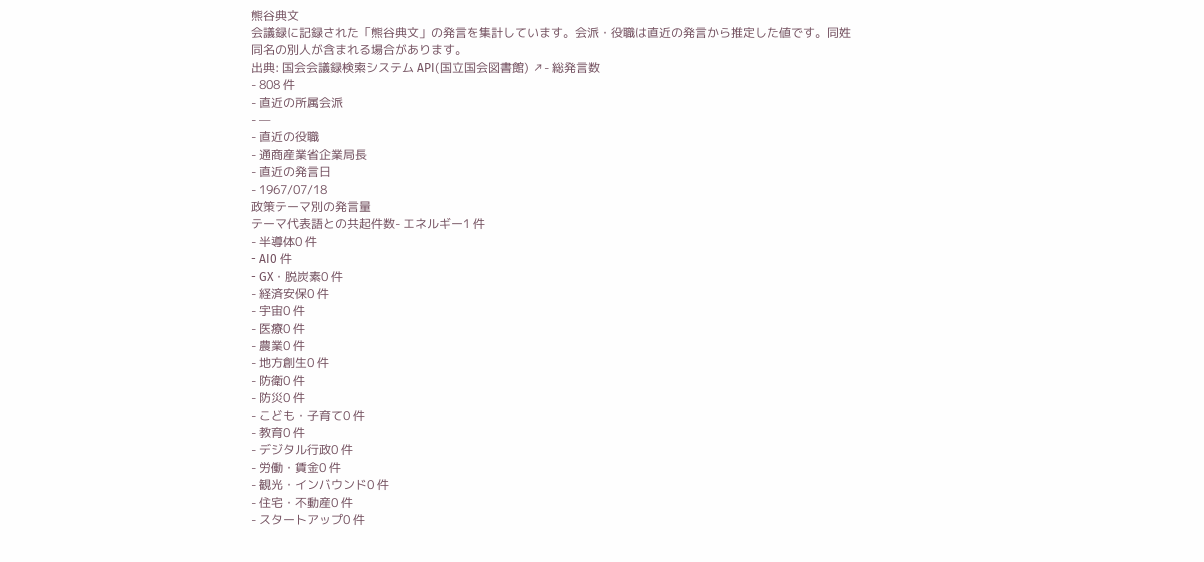熊谷典文
会議録に記録された「熊谷典文」の発言を集計しています。会派・役職は直近の発言から推定した値です。同姓同名の別人が含まれる場合があります。
出典: 国会会議録検索システム API(国立国会図書館) ↗- 総発言数
- 808 件
- 直近の所属会派
- —
- 直近の役職
- 通商産業省企業局長
- 直近の発言日
- 1967/07/18
政策テーマ別の発言量
テーマ代表語との共起件数- エネルギー1 件
- 半導体0 件
- AI0 件
- GX・脱炭素0 件
- 経済安保0 件
- 宇宙0 件
- 医療0 件
- 農業0 件
- 地方創生0 件
- 防衛0 件
- 防災0 件
- こども・子育て0 件
- 教育0 件
- デジタル行政0 件
- 労働・賃金0 件
- 観光・インバウンド0 件
- 住宅・不動産0 件
- スタートアップ0 件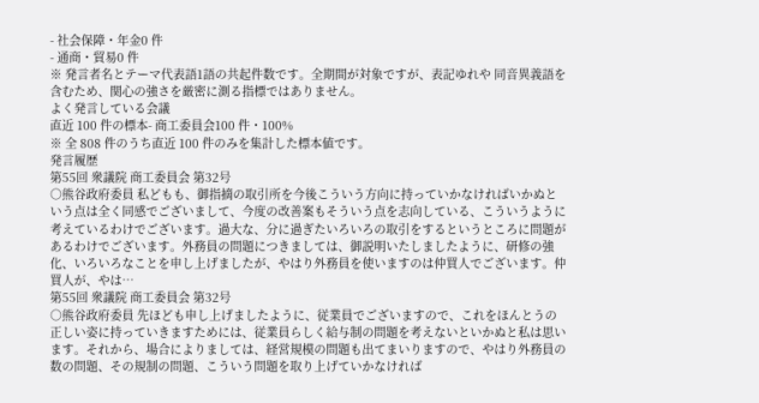- 社会保障・年金0 件
- 通商・貿易0 件
※ 発言者名とテーマ代表語1語の共起件数です。全期間が対象ですが、表記ゆれや 同音異義語を含むため、関心の強さを厳密に測る指標ではありません。
よく発言している会議
直近 100 件の標本- 商工委員会100 件・100%
※ 全 808 件のうち直近 100 件のみを集計した標本値です。
発言履歴
第55回 衆議院 商工委員会 第32号
○熊谷政府委員 私どもも、御指摘の取引所を今後こういう方向に持っていかなければいかぬという点は全く同感でございまして、今度の改善案もそういう点を志向している、こういうように考えているわけでございます。過大な、分に過ぎたいろいろの取引をするというところに問題があるわけでございます。外務員の問題につきましては、御説明いたしましたように、研修の強化、いろいろなことを申し上げましたが、やはり外務員を使いますのは仲買人でございます。仲買人が、やは…
第55回 衆議院 商工委員会 第32号
○熊谷政府委員 先ほども申し上げましたように、従業員でございますので、これをほんとうの正しい姿に持っていきますためには、従業員らしく給与制の問題を考えないといかぬと私は思います。それから、場合によりましては、経営規模の問題も出てまいりますので、やはり外務員の数の問題、その規制の問題、こういう問題を取り上げていかなければ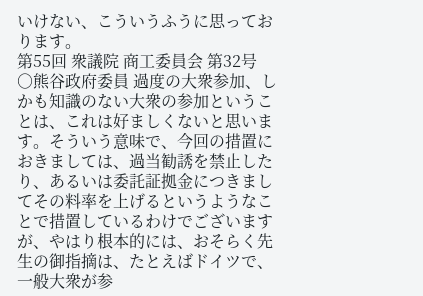いけない、こういうふうに思っております。
第55回 衆議院 商工委員会 第32号
○熊谷政府委員 過度の大衆参加、しかも知識のない大衆の参加ということは、これは好ましくないと思います。そういう意味で、今回の措置におきましては、過当勧誘を禁止したり、あるいは委託証拠金につきましてその料率を上げるというようなことで措置しているわけでございますが、やはり根本的には、おそらく先生の御指摘は、たとえばドイツで、一般大衆が参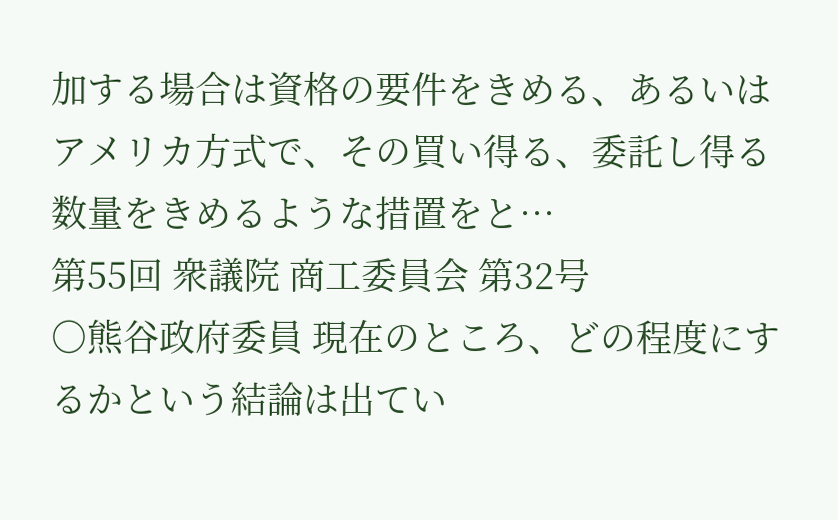加する場合は資格の要件をきめる、あるいはアメリカ方式で、その買い得る、委託し得る数量をきめるような措置をと…
第55回 衆議院 商工委員会 第32号
○熊谷政府委員 現在のところ、どの程度にするかという結論は出てい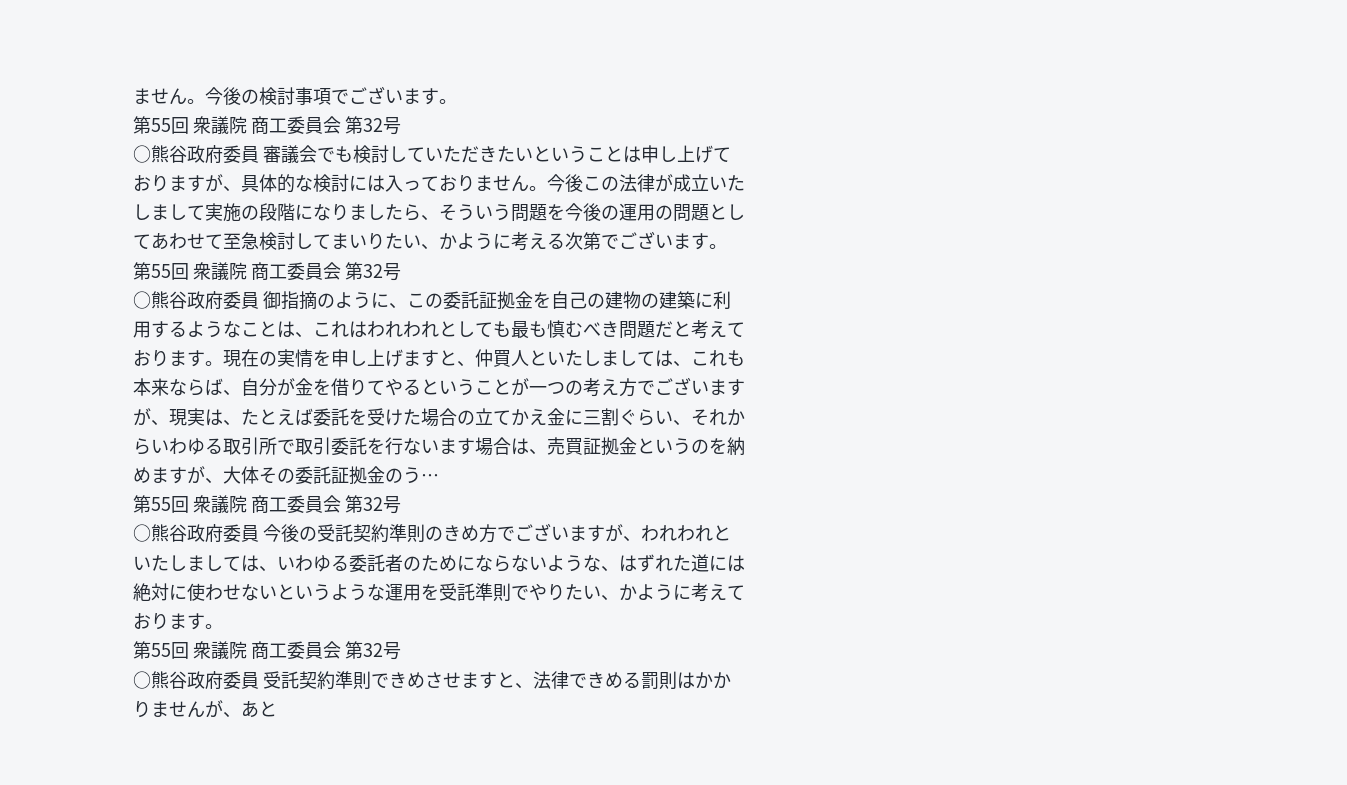ません。今後の検討事項でございます。
第55回 衆議院 商工委員会 第32号
○熊谷政府委員 審議会でも検討していただきたいということは申し上げておりますが、具体的な検討には入っておりません。今後この法律が成立いたしまして実施の段階になりましたら、そういう問題を今後の運用の問題としてあわせて至急検討してまいりたい、かように考える次第でございます。
第55回 衆議院 商工委員会 第32号
○熊谷政府委員 御指摘のように、この委託証拠金を自己の建物の建築に利用するようなことは、これはわれわれとしても最も慎むべき問題だと考えております。現在の実情を申し上げますと、仲買人といたしましては、これも本来ならば、自分が金を借りてやるということが一つの考え方でございますが、現実は、たとえば委託を受けた場合の立てかえ金に三割ぐらい、それからいわゆる取引所で取引委託を行ないます場合は、売買証拠金というのを納めますが、大体その委託証拠金のう…
第55回 衆議院 商工委員会 第32号
○熊谷政府委員 今後の受託契約準則のきめ方でございますが、われわれといたしましては、いわゆる委託者のためにならないような、はずれた道には絶対に使わせないというような運用を受託準則でやりたい、かように考えております。
第55回 衆議院 商工委員会 第32号
○熊谷政府委員 受託契約準則できめさせますと、法律できめる罰則はかかりませんが、あと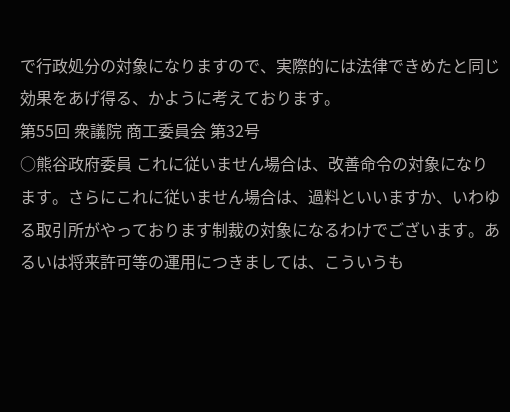で行政処分の対象になりますので、実際的には法律できめたと同じ効果をあげ得る、かように考えております。
第55回 衆議院 商工委員会 第32号
○熊谷政府委員 これに従いません場合は、改善命令の対象になります。さらにこれに従いません場合は、過料といいますか、いわゆる取引所がやっております制裁の対象になるわけでございます。あるいは将来許可等の運用につきましては、こういうも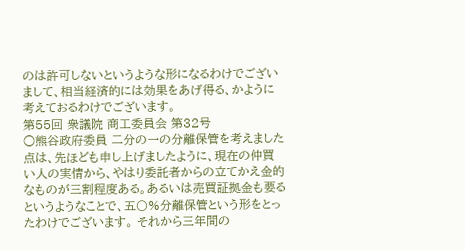のは許可しないというような形になるわけでございまして、相当経済的には効果をあげ得る、かように考えておるわけでございます。
第55回 衆議院 商工委員会 第32号
○熊谷政府委員 二分の一の分離保管を考えました点は、先ほども申し上げましたように、現在の仲買い人の実情から、やはり委託者からの立てかえ金的なものが三割程度ある。あるいは売買証拠金も要るというようなことで、五〇%分離保管という形をとったわけでございます。 それから三年間の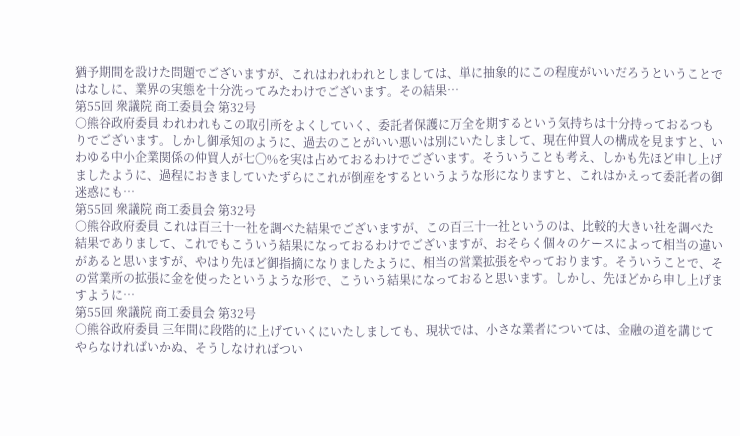猶予期間を設けた問題でございますが、これはわれわれとしましては、単に抽象的にこの程度がいいだろうということではなしに、業界の実態を十分洗ってみたわけでございます。その結果…
第55回 衆議院 商工委員会 第32号
○熊谷政府委員 われわれもこの取引所をよくしていく、委託者保護に万全を期するという気持ちは十分持っておるつもりでございます。しかし御承知のように、過去のことがいい悪いは別にいたしまして、現在仲買人の構成を見ますと、いわゆる中小企業関係の仲買人が七〇%を実は占めておるわけでございます。そういうことも考え、しかも先ほど申し上げましたように、過程におきましていたずらにこれが倒産をするというような形になりますと、これはかえって委託者の御迷惑にも…
第55回 衆議院 商工委員会 第32号
○熊谷政府委員 これは百三十一社を調べた結果でございますが、この百三十一社というのは、比較的大きい社を調べた結果でありまして、これでもこういう結果になっておるわけでございますが、おそらく個々のケースによって相当の違いがあると思いますが、やはり先ほど御指摘になりましたように、相当の営業拡張をやっております。そういうことで、その営業所の拡張に金を使ったというような形で、こういう結果になっておると思います。しかし、先ほどから申し上げますように…
第55回 衆議院 商工委員会 第32号
○熊谷政府委員 三年間に段階的に上げていくにいたしましても、現状では、小さな業者については、金融の道を講じてやらなければいかぬ、そうしなければつい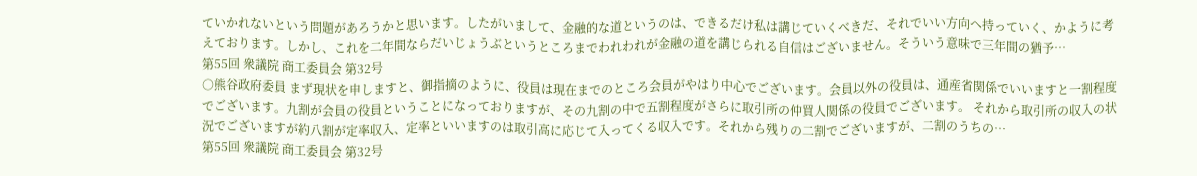ていかれないという問題があろうかと思います。したがいまして、金融的な道というのは、できるだけ私は講じていくべきだ、それでいい方向へ持っていく、かように考えております。しかし、これを二年間ならだいじょうぶというところまでわれわれが金融の道を講じられる自信はございません。そういう意味で三年間の猶予…
第55回 衆議院 商工委員会 第32号
○熊谷政府委員 まず現状を申しますと、御指摘のように、役員は現在までのところ会員がやはり中心でございます。会員以外の役員は、通産省関係でいいますと一割程度でございます。九割が会員の役員ということになっておりますが、その九割の中で五割程度がさらに取引所の仲買人関係の役員でございます。 それから取引所の収入の状況でございますが約八割が定率収入、定率といいますのは取引高に応じて入ってくる収入です。それから残りの二割でございますが、二割のうちの…
第55回 衆議院 商工委員会 第32号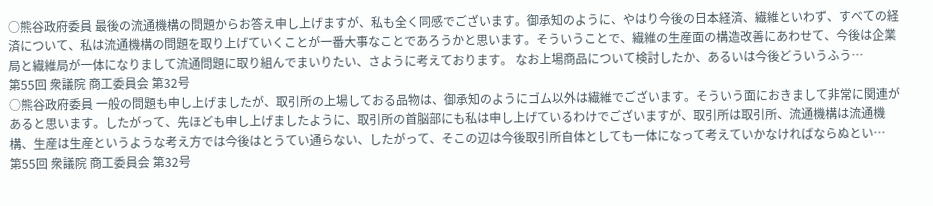○熊谷政府委員 最後の流通機構の問題からお答え申し上げますが、私も全く同感でございます。御承知のように、やはり今後の日本経済、繊維といわず、すべての経済について、私は流通機構の問題を取り上げていくことが一番大事なことであろうかと思います。そういうことで、繊維の生産面の構造改善にあわせて、今後は企業局と繊維局が一体になりまして流通問題に取り組んでまいりたい、さように考えております。 なお上場商品について検討したか、あるいは今後どういうふう…
第55回 衆議院 商工委員会 第32号
○熊谷政府委員 一般の問題も申し上げましたが、取引所の上場しておる品物は、御承知のようにゴム以外は繊維でございます。そういう面におきまして非常に関連があると思います。したがって、先ほども申し上げましたように、取引所の首脳部にも私は申し上げているわけでございますが、取引所は取引所、流通機構は流通機構、生産は生産というような考え方では今後はとうてい通らない、したがって、そこの辺は今後取引所自体としても一体になって考えていかなければならぬとい…
第55回 衆議院 商工委員会 第32号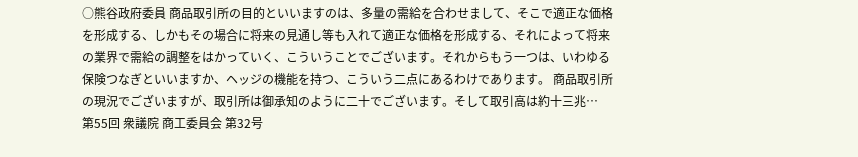○熊谷政府委員 商品取引所の目的といいますのは、多量の需給を合わせまして、そこで適正な価格を形成する、しかもその場合に将来の見通し等も入れて適正な価格を形成する、それによって将来の業界で需給の調整をはかっていく、こういうことでございます。それからもう一つは、いわゆる保険つなぎといいますか、ヘッジの機能を持つ、こういう二点にあるわけであります。 商品取引所の現況でございますが、取引所は御承知のように二十でございます。そして取引高は約十三兆…
第55回 衆議院 商工委員会 第32号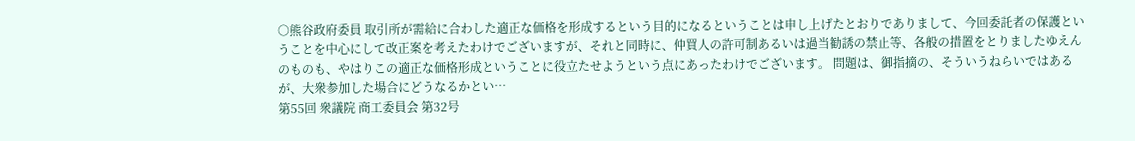○熊谷政府委員 取引所が需給に合わした適正な価格を形成するという目的になるということは申し上げたとおりでありまして、今回委託者の保護ということを中心にして改正案を考えたわけでございますが、それと同時に、仲買人の許可制あるいは過当勧誘の禁止等、各般の措置をとりましたゆえんのものも、やはりこの適正な価格形成ということに役立たせようという点にあったわけでございます。 問題は、御指摘の、そういうねらいではあるが、大衆参加した場合にどうなるかとい…
第55回 衆議院 商工委員会 第32号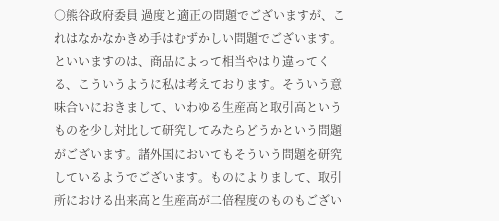○熊谷政府委員 過度と適正の問題でございますが、これはなかなかきめ手はむずかしい問題でございます。といいますのは、商品によって相当やはり違ってくる、こういうように私は考えております。そういう意味合いにおきまして、いわゆる生産高と取引高というものを少し対比して研究してみたらどうかという問題がございます。諸外国においてもそういう問題を研究しているようでございます。ものによりまして、取引所における出来高と生産高が二倍程度のものもござい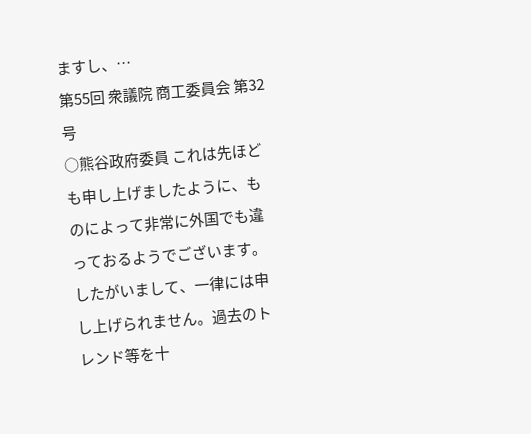ますし、…
第55回 衆議院 商工委員会 第32号
○熊谷政府委員 これは先ほども申し上げましたように、ものによって非常に外国でも違っておるようでございます。したがいまして、一律には申し上げられません。過去のトレンド等を十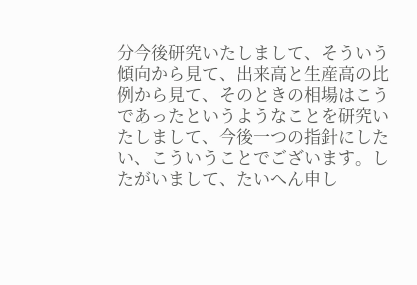分今後研究いたしまして、そういう傾向から見て、出来高と生産高の比例から見て、そのときの相場はこうであったというようなことを研究いたしまして、今後一つの指針にしたい、こういうことでございます。したがいまして、たいへん申し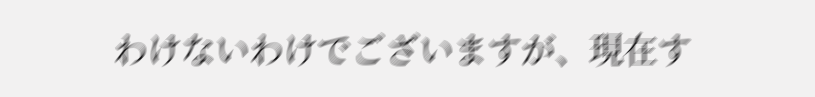わけないわけでございますが、現在す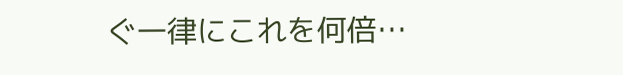ぐ一律にこれを何倍…